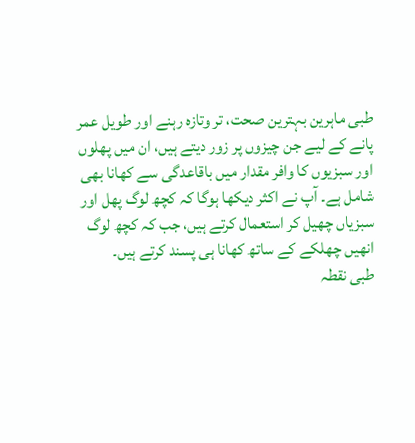طبی ماہرین بہترین صحت، تر وتازہ رہنے اور طویل عمر پانے کے لیے جن چیزوں پر زور دیتے ہیں، ان میں پھلوں اور سبزیوں کا وافر مقدار میں باقاعدگی سے کھانا بھی شامل ہے۔ آپ نے اکثر دیکھا ہوگا کہ کچھ لوگ پھل اور سبزیاں چھیل کر استعمال کرتے ہیں، جب کہ کچھ لوگ انھیں چھلکے کے ساتھ کھانا ہی پسند کرتے ہیں۔
طبی نقطہ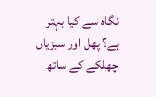نگاہ سے کیا بہتر ہے؟ پھل اور سبزیاں چھلکے کے ساتھ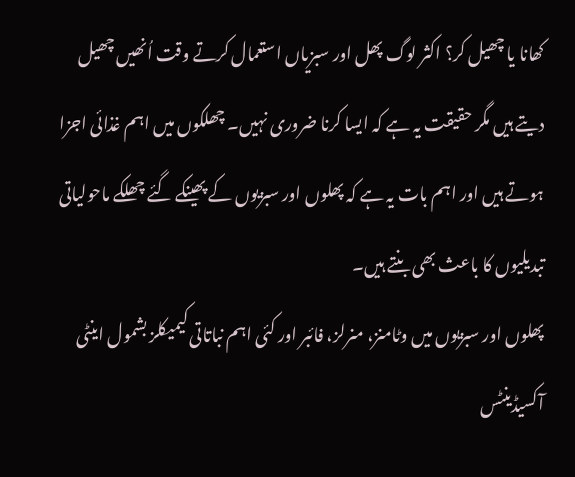کھانا یا چھیل کر؟ اکثر لوگ پھل اور سبزیاں استعمال کرتے وقت اُنھیں چھیل دیتے ہیں مگر حقیقت یہ ہے کہ ایسا کرنا ضروری نہیں۔ چھلکوں میں اہم غذائی اجزا ہوتے ہیں اور اہم بات یہ ہے کہ پھلوں اور سبزیوں کے پھینکے گئے چھلکے ماحولیاتی تبدیلیوں کا باعث بھی بنتے ہیں۔
پھلوں اور سبزیوں میں وٹامنز، منرلز، فائبر اور کئی اہم نباتاتی کیمیکلز بشمول اینٹی آکسیڈینٹس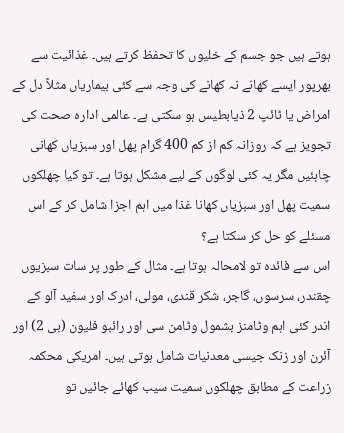ہوتے ہیں جو جسم کے خلیوں کا تحفظ کرتے ہیں۔ غذائیت سے بھرپور ایسے کھانے نہ کھانے کی وجہ سے کئی بیماریاں مثلاً دل کے امراض یا ٹائپ 2 ذیابطیس ہو سکتی ہے۔ عالمی ادارہ صحت کی تجویز ہے کہ روزانہ کم از کم 400 گرام پھل اور سبزیاں کھانی چاہئیں مگر یہ کئی لوگوں کے لیے مشکل ہوتا ہے۔ تو کیا چھلکوں سمیت پھل اور سبزیاں کھانا غذا میں اہم اجزا شامل کر کے اس مسئلے کو حل کر سکتا ہے؟
اس سے فائدہ تو لامحالہ ہوتا ہے۔ مثال کے طور پر سات سبزیوں چقندر، سرسوں، گاجر، شکر قندی، مولی، ادرک اور سفید آلو کے اندر کئی اہم وٹامنز بشمول وٹامن سی اور رائبو فلیون (بی 2) اور آئرن اور زنک جیسی معدنیات شامل ہوتی ہیں۔ امریکی محکمہ زراعت کے مطابق چھلکوں سمیت سیب کھائے جائیں تو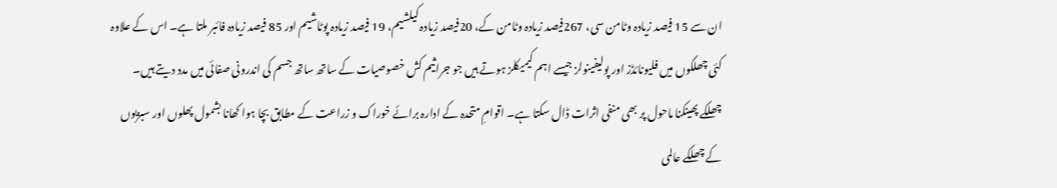ان سے 15 فیصد زیادہ وٹامن سی، 267فیصد زیادہ وٹامن کے، 20فیصد زیادہ کیلشیم، 19 فیصد زیادہ پوٹاشیم اور 85 فیصد زیادہ فائبر ملتا ہے۔ اس کے علاوہ کئی چھلکوں میں فلیونائڈز اور پولیفینولز جیسے اہم کیمیکلز ہوتے ہیں جو جراثیم کش خصوصیات کے ساتھ ساتھ جسم کی اندرونی صفائی میں مدد دیتے ہیں۔
چھلکے پھینکنا ماحول پر بھی منفی اثرات ڈال سکتا ہے۔ اقوامِ متحدہ کے ادارہ برائے خوراک و زراعت کے مطابق بچا ہوا کھانا بشمول پھلوں اور سبزیوں کے چھلکے عالمی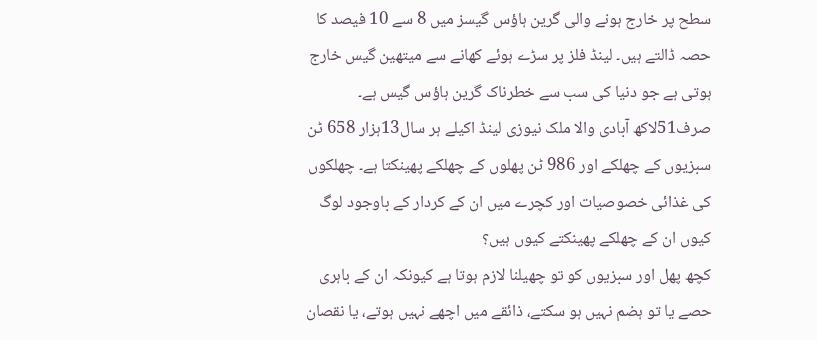سطح پر خارج ہونے والی گرین ہاؤس گیسز میں 8 سے 10 فیصد کا حصہ ڈالتے ہیں۔ لینڈ فلز پر سڑے ہوئے کھانے سے میتھین گیس خارج ہوتی ہے جو دنیا کی سب سے خطرناک گرین ہاؤس گیس ہے۔ صرف51لاکھ آبادی والا ملک نیوزی لینڈ اکیلے ہر سال13ہزار 658 ٹن سبزیوں کے چھلکے اور 986 ٹن پھلوں کے چھلکے پھینکتا ہے۔ چھلکوں کی غذائی خصوصیات اور کچرے میں ان کے کردار کے باوجود لوگ کیوں ان کے چھلکے پھینکتے کیوں ہیں؟
کچھ پھل اور سبزیوں کو تو چھیلنا لازم ہوتا ہے کیونکہ ان کے باہری حصے یا تو ہضم نہیں ہو سکتے، ذائقے میں اچھے نہیں ہوتے، یا نقصان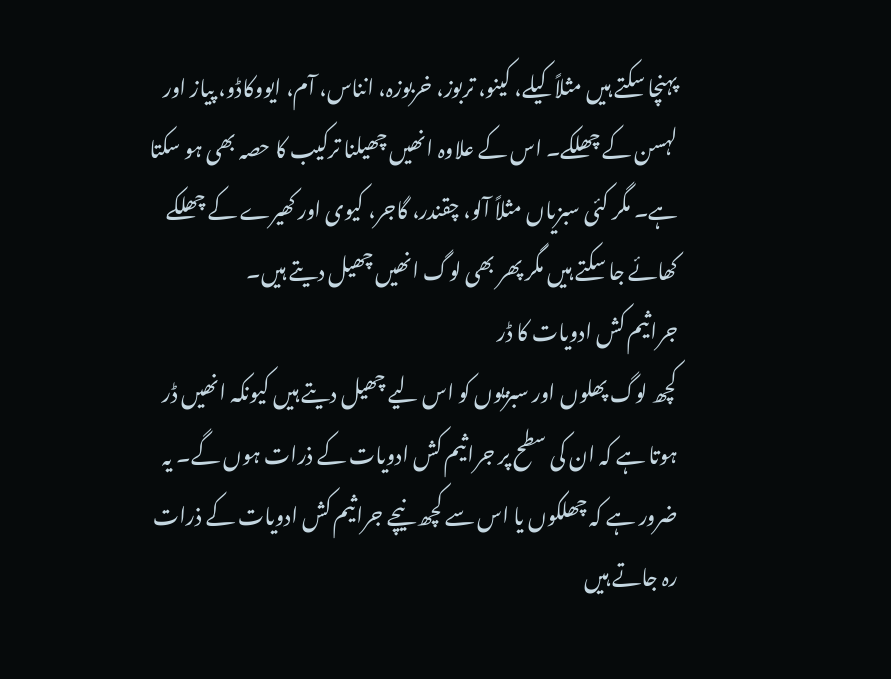پہنچا سکتے ہیں مثلاً کیلے، کینو، تربوز، خربوزہ، انناس، آم، ایووکاڈو، پیاز اور لہسن کے چھلکے۔ اس کے علاوہ انھیں چھیلنا ترکیب کا حصہ بھی ہو سکتا ہے۔ مگر کئی سبزیاں مثلاً آلو، چقندر، گاجر، کیوی اور کھیرے کے چھلکے کھائے جا سکتے ہیں مگر پھر بھی لوگ انھیں چھیل دیتے ہیں۔
جراثیم کش ادویات کا ڈر
کچھ لوگ پھلوں اور سبزیوں کو اس لیے چھیل دیتے ہیں کیونکہ انھیں ڈر ہوتا ہے کہ ان کی سطح پر جراثیم کش ادویات کے ذرات ہوں گے۔ یہ ضرور ہے کہ چھلکوں یا اس سے کچھ نیچے جراثیم کش ادویات کے ذرات رہ جاتے ہیں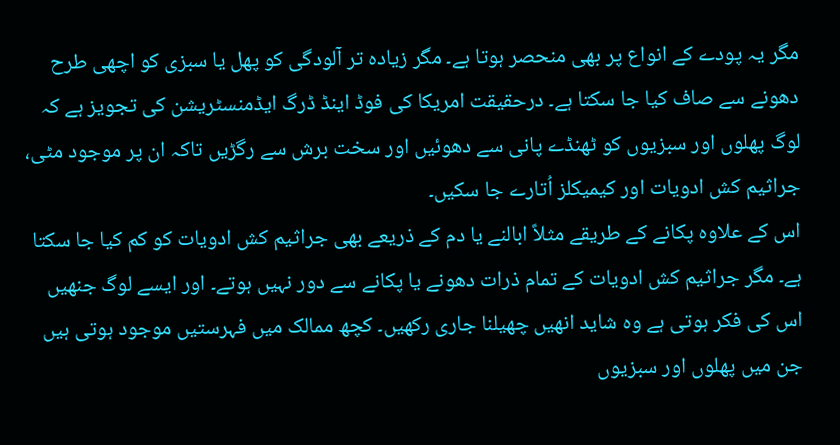مگر یہ پودے کے انواع پر بھی منحصر ہوتا ہے۔ مگر زیادہ تر آلودگی کو پھل یا سبزی کو اچھی طرح دھونے سے صاف کیا جا سکتا ہے۔ درحقیقت امریکا کی فوڈ اینڈ ڈرگ ایڈمنسٹریشن کی تجویز ہے کہ لوگ پھلوں اور سبزیوں کو ٹھنڈے پانی سے دھوئیں اور سخت برش سے رگڑیں تاکہ ان پر موجود مٹی، جراثیم کش ادویات اور کیمیکلز اُتارے جا سکیں۔
اس کے علاوہ پکانے کے طریقے مثلاً ابالنے یا دم کے ذریعے بھی جراثیم کش ادویات کو کم کیا جا سکتا ہے۔ مگر جراثیم کش ادویات کے تمام ذرات دھونے یا پکانے سے دور نہیں ہوتے۔ اور ایسے لوگ جنھیں اس کی فکر ہوتی ہے وہ شاید انھیں چھیلنا جاری رکھیں۔ کچھ ممالک میں فہرستیں موجود ہوتی ہیں جن میں پھلوں اور سبزیوں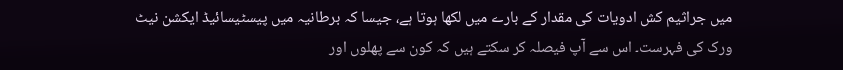میں جراثیم کش ادویات کی مقدار کے بارے میں لکھا ہوتا ہے، جیسا کہ برطانیہ میں پیسٹیسائیڈ ایکشن نیٹ ورک کی فہرست۔ اس سے آپ فیصلہ کر سکتے ہیں کہ کون سے پھلوں اور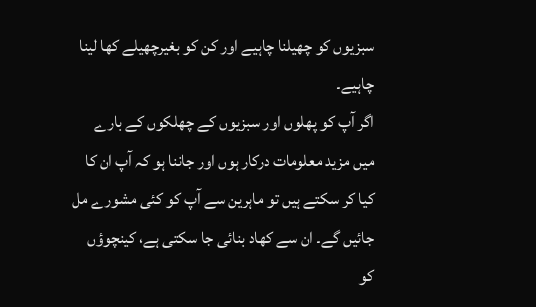سبزیوں کو چھیلنا چاہیے اور کن کو بغیرچھیلے کھا لینا چاہیے۔
اگر آپ کو پھلوں اور سبزیوں کے چھلکوں کے بارے میں مزید معلومات درکار ہوں اور جاننا ہو کہ آپ ان کا کیا کر سکتے ہیں تو ماہرین سے آپ کو کئی مشورے مل جائیں گے۔ ان سے کھاد بنائی جا سکتی ہے، کینچوؤں کو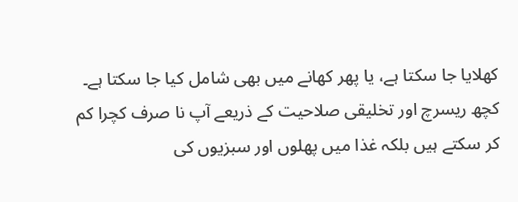کھلایا جا سکتا ہے، یا پھر کھانے میں بھی شامل کیا جا سکتا ہے۔ کچھ ریسرچ اور تخلیقی صلاحیت کے ذریعے آپ نا صرف کچرا کم کر سکتے ہیں بلکہ غذا میں پھلوں اور سبزیوں کی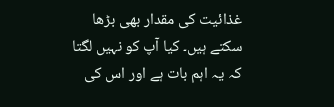غذائیت کی مقدار بھی بڑھا سکتے ہیں۔ کیا آپ کو نہیں لگتا کہ یہ اہم بات ہے اور اس کی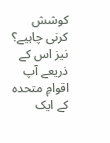کوشش کرنی چاہیے؟ نیز اس کے ذریعے آپ اقوامِ متحدہ کے ایک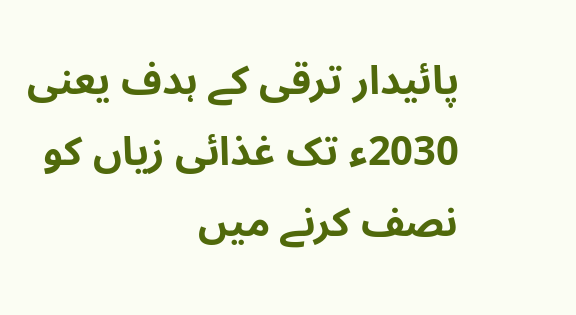پائیدار ترقی کے ہدف یعنی 2030ء تک غذائی زیاں کو نصف کرنے میں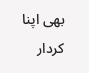بھی اپنا کردار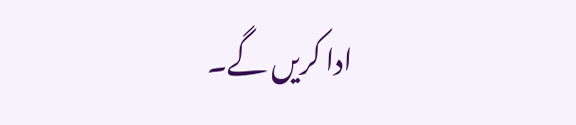ادا کریں گے۔